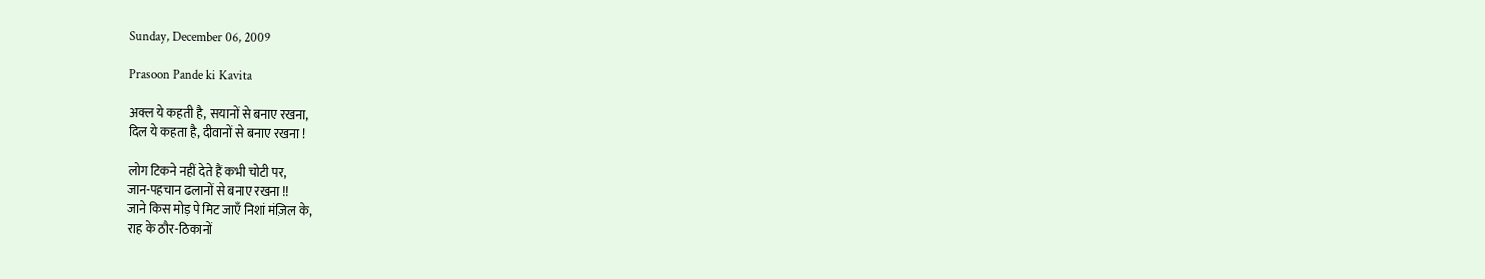Sunday, December 06, 2009

Prasoon Pande ki Kavita

अक्ल ये कहती है, सयानों से बनाए रखना,
दिल ये कहता है, दीवानों से बनाए रखना !

लोग टिकने नहीं देते हैं कभी चोटी पर,
जान-पहचान ढलानों से बनाए रखना !!
जाने किस मोड़ पे मिट जाएँ निशां मंज़िल के,
राह के ठौर-ठिकानों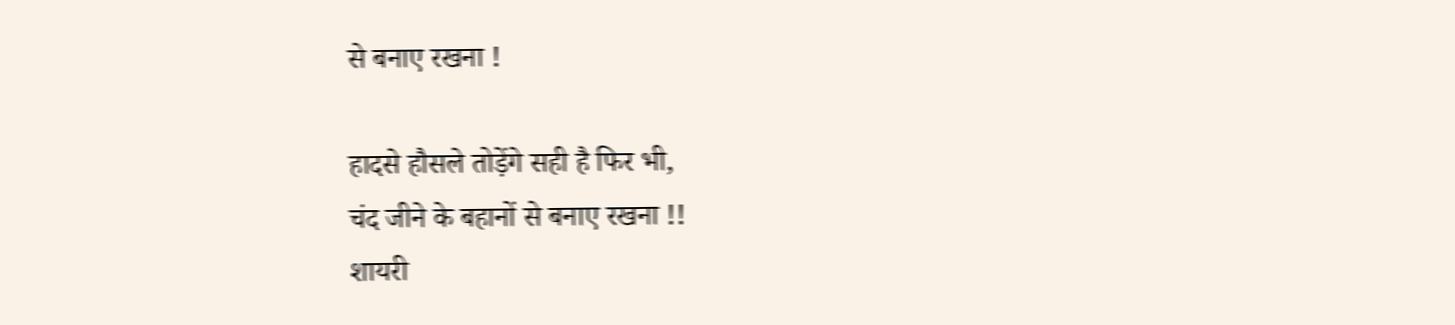से बनाए रखना !

हादसे हौसले तोड़ेंगे सही है फिर भी,
चंद जीने के बहानों से बनाए रखना !!
शायरी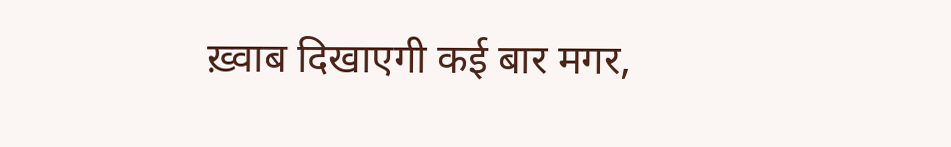ख़्वाब दिखाएगी कई बार मगर,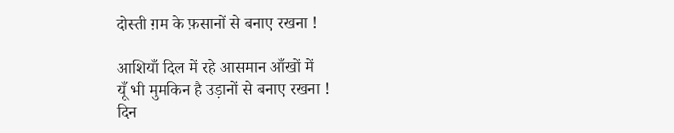दोस्ती ग़म के फ़सानों से बनाए रखना !

आशियाँ दिल में रहे आसमान आँखों में
यूँ भी मुमकिन है उड़ानों से बनाए रखना !
दिन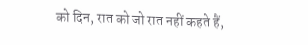को दिन, रात को जो रात नहीं कहते हैं,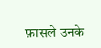फ़ासले उनके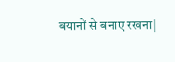बयानों से बनाए रखना|